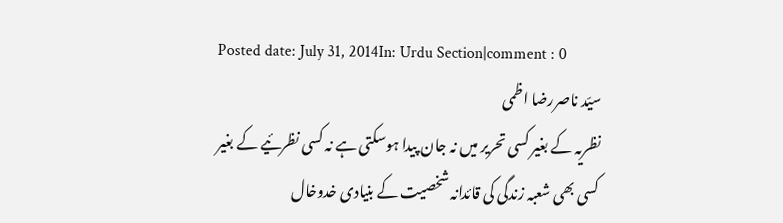Posted date: July 31, 2014In: Urdu Section|comment : 0
سیّد ناصررضا اظمی
نظریہ کے بغیر کسی تحریر میں نہ جان پیدا ہوسکتی ہے نہ کسی نظرئیے کے بغیر کسی بھی شعبہ زندگی کی قائدانہ شخصیت کے بنیادی خدوخال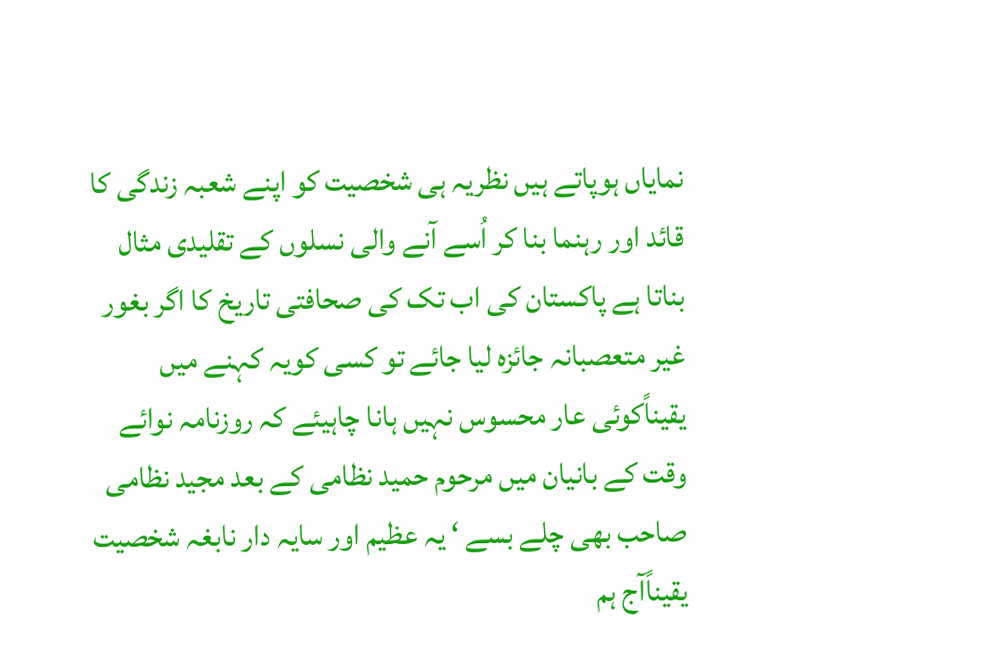نمایاں ہوپاتے ہیں نظریہ ہی شخصیت کو اپنے شعبہ زندگی کا قائد اور رہنما بنا کر اُسے آنے والی نسلوں کے تقلیدی مثال بناتا ہے پاکستان کی اب تک کی صحافتی تاریخ کا اگر بغور غیر متعصبانہ جائزہ لیا جائے تو کسی کویہ کہنے میں یقیناًکوئی عار محسوس نہیں ہانا چاہیئے کہ روزنامہ نوائے وقت کے بانیان میں مرحوم حمید نظامی کے بعد مجید نظامی صاحب بھی چلے بسے ‘ یہ عظیم اور سایہ دار نابغہ شخصیت یقیناًآج ہم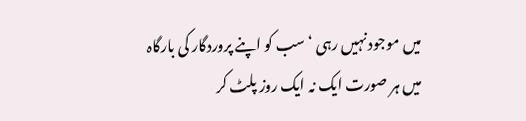میں موجود نہیں رہی ‘ سب کو اپنے پروردگار کی بارگاہ میں ہر صورت ایک نہ ایک روز پلٹ کر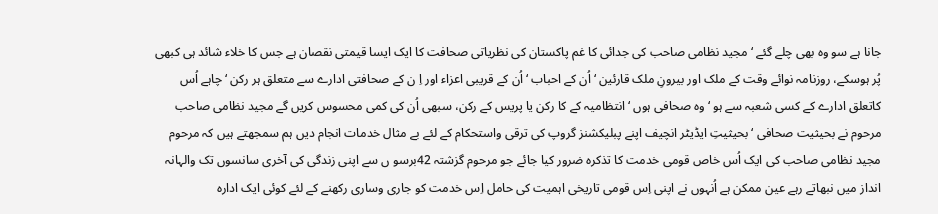جانا ہے سو وہ بھی چلے گئے ‘ مجید نظامی صاحب کی جدائی کا غم پاکستان کی نظریاتی صحافت کا ایک ایسا قیمتی نقصان ہے جس کا خلاء شائد ہی کبھی پُر ہوسکے، روزنامہ نوائے وقت کے ملک اور بیرونِ ملک قارئین ‘ اُن کے احباب ‘ اُن کے قریبی اعزاء اور اِ ن کے صحافتی ادارے سے متعلق ہر رکن ‘ چاہے اُس کاتعلق ادارے کے کسی شعبہ سے ہو ‘ وہ صحافی ہوں ‘ انتظامیہ کے کا رکن یا پریس کے رکن، سبھی اُن کی کمی محسوس کریں گے مجید نظامی صاحب مرحوم نے بحیثیت صحافی ‘ بحیثیتِ ایڈیٹر انچیف اپنے پبلیکشنز گروپ کی ترقی واستحکام کے لئے بے مثال خدمات انجام دیں ہم سمجھتے ہیں کہ مرحوم مجید نظامی صاحب کی ایک اُس خاص قومی خدمت کا تذکرہ ضرور کیا جائے جو مرحوم گزشتہ 42برسو ں سے اپنی زندگی کی آخری سانسوں تک والہانہ انداز میں نبھاتے رہے عین ممکن ہے اُنہوں نے اپنی اِس قومی تاریخی اہمیت کی حامل اِس خدمت کو جاری وساری رکھنے کے لئے کوئی ایک ادارہ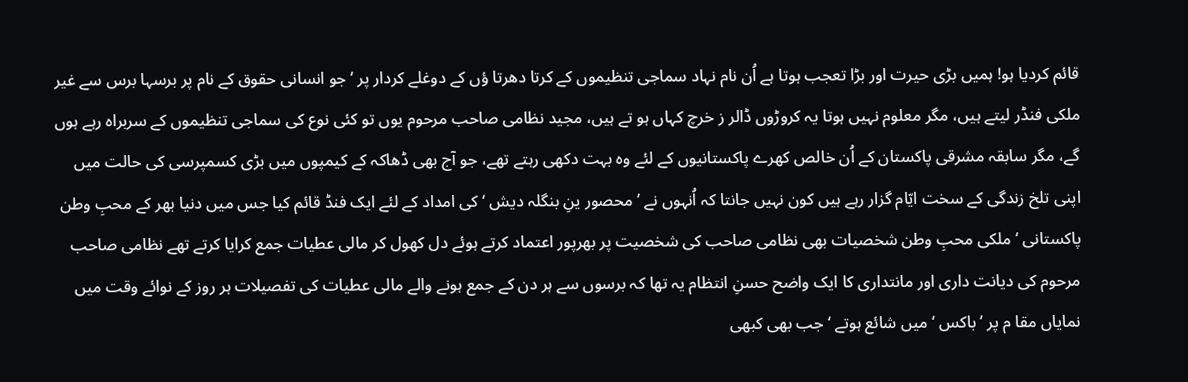قائم کردیا ہو! ہمیں بڑی حیرت اور بڑا تعجب ہوتا ہے اُن نام نہاد سماجی تنظیموں کے کرتا دھرتا ؤں کے دوغلے کردار پر ‘ جو انسانی حقوق کے نام پر برسہا برس سے غیر ملکی فنڈر لیتے ہیں، مگر معلوم نہیں ہوتا یہ کروڑوں ڈالر ز خرچ کہاں ہو تے ہیں، مجید نظامی صاحب مرحوم یوں تو کئی نوع کی سماجی تنظیموں کے سربراہ رہے ہوں گے، مگر سابقہ مشرقی پاکستان کے اُن خالص کھرے پاکستانیوں کے لئے وہ بہت دکھی رہتے تھے، جو آج بھی ڈھاکہ کے کیمپوں میں بڑی کسمپرسی کی حالت میں اپنی تلخ زندگی کے سخت ایّام گزار رہے ہیں کون نہیں جانتا کہ اُنہوں نے ’محصور ینِ بنگلہ دیش ‘ کی امداد کے لئے ایک فنڈ قائم کیا جس میں دنیا بھر کے محبِ وطن پاکستانی ‘ ملکی محبِ وطن شخصیات بھی نظامی صاحب کی شخصیت پر بھرپور اعتماد کرتے ہوئے دل کھول کر مالی عطیات جمع کرایا کرتے تھے نظامی صاحب مرحوم کی دیانت داری اور مانتداری کا ایک واضح حسنِ انتظام یہ تھا کہ برسوں سے ہر دن کے جمع ہونے والے مالی عطیات کی تفصیلات ہر روز کے نوائے وقت میں نمایاں مقا م پر ’باکس ‘میں شائع ہوتے ‘ جب بھی کبھی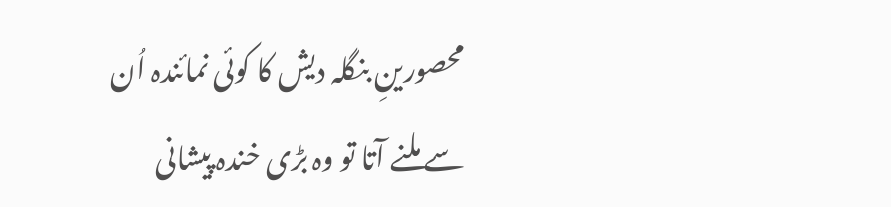محصورینِ بنگلہ دیش کا کوئی نمائندہ اُن سے ملنے آتا تو وہ بڑی خندہ پیشانی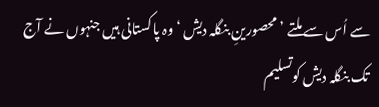سے اُس سے ملتے ’محصورینِ بنگلہ دیش ‘ وہ پاکستانی ہیں جنہوں نے آج تک بنگلہ دیش کوتسلیم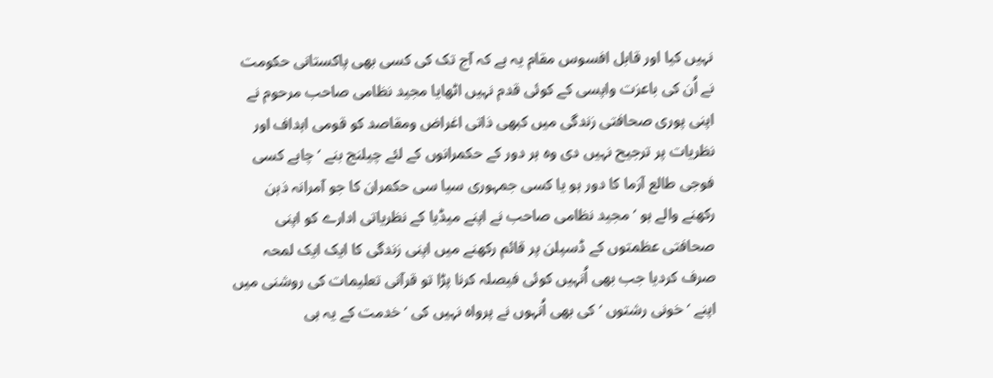نہیں کیا اور قابل افسوس مقام یہ ہے کہ آج تک کی کسی بھی پاکستانی حکومت نے اُن کی باعزت واپسی کے کوئی قدم نہیں اٹھایا مجید نظامی صاحب مرحوم نے اپنی پوری صحافتی زندگی میں کبھی ذاتی اغراض ومقاصد کو قومی اہداف اور نظریات پر ترجیح نہیں دی وہ ہر دور کے حکمرانوں کے لئے چیلنج بنے ‘ چاہے کسی فوجی طالع آزما کا دور ہو یا کسی جمہوری سیا سی حکمران کا جو آمرانہ ذہن رکھنے والے ہو ‘ مجید نظامی صاحب نے اپنے میڈیا کے نظریاتی ادارے کو اپنی صحافتی عظمتوں کے ڈسپلن پر قائم رکھنے میں اپنی زندگی کا ایک ایک لمحہ صرف کردیا جب بھی اُنہیں کوئی فیصلہ کرنا پڑا تو قرآنی تعلیمات کی روشنی میں اپنے ’خونی رشتوں ‘ کی بھی اُنہوں نے پرواہ نہیں کی ‘ خدمت کے یہ ہی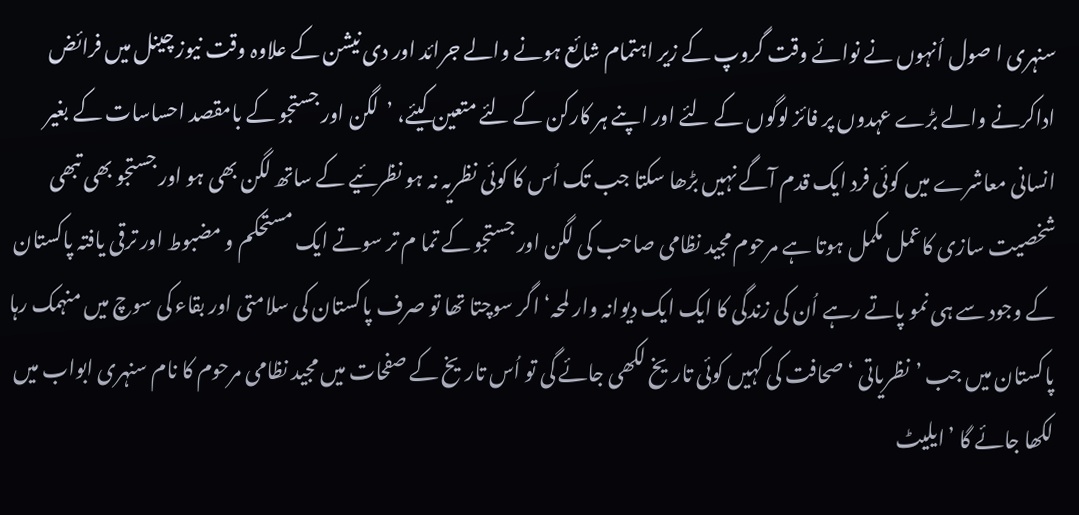سنہری ا صول اُنہوں نے نوائے وقت گروپ کے زیر اہتمام شائع ہونے والے جرائد اور دی نیشن کے علاوہ وقت نیوز چینل میں فرائض اداکرنے والے بڑے عہدوں پر فائز لوگوں کے لئے اور اپنے ہر کارکن کے لئے متعین کیئے، ’لگن اور جستجو کے بامقصد احساسات کے بغیر انسانی معاشرے میں کوئی فرد ایک قدم آگے نہیں بڑھا سکتا جب تک اُس کا کوئی نظریہ نہ ہو نظرئیے کے ساتھ لگن بھی ہو اور جستجو بھی تبھی شخصیت سازی کاعمل مکمل ہوتا ہے مرحوم مجید نظامی صاحب کی لگن اور جستجو کے تما م تر سوتے ایک مستحکم و مضبوط اور ترقی یافتہ پاکستان کے وجود سے ہی نمو پاتے رہے اُن کی زندگی کا ایک ایک دیوانہ وار لمحہ‘ اگر سوچتا تھا تو صرف پاکستان کی سلامتی اور بقاء کی سوچ میں منہمک رہا پاکستان میں جب ’نظریاتی ‘ صحافت کی کہیں کوئی تاریخ لکھی جائے گی تو اُس تاریخ کے صفحات میں مجید نظامی مرحوم کا نام سنہری ابواب میں لکھا جائے گا ’ایلیٹ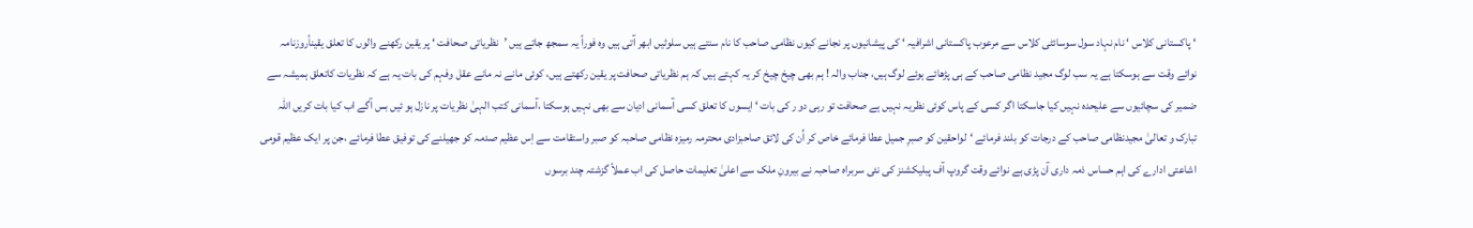‘ پاکستانی کلاس ‘ نام نہاد سول سوسائٹی کلاس سے مرعوب پاکستانی اشرافیہ ‘ کی پیشانیوں پر نجانے کیوں نظامی صاحب کا نام سنتے ہیں سلوٹیں ابھر آتی ہیں وہ فوراً یہ سمجھ جاتے ہیں ’نظریاتی صحافت ‘ پر یقین رکھنے والوں کا تعلق یقیناًروزنامہ نوائے وقت سے ہوسکتا ہے یہ سب لوگ مجید نظامی صاحب کے ہی پڑھائے ہوئے لوگ ہیں، جناب والہ ! ہم بھی چیخ چیخ کر یہ کہتے ہیں کہ ہم نظریاتی صحافت پر یقین رکھتے ہیں، کوئی مانے نہ مانے عقل وفہم کی بات یہ ہے کہ نظریات کاتعلق ہمیشہ سے ضمیر کی سچائیوں سے علیحدہ نہیں کیا جاسکتا اگر کسی کے پاس کوئی نظریہ نہیں ہے صحافت تو رہی دو ر کی بات ‘ ایسوں کا تعلق کسی آسمانی ادیان سے بھی نہیں ہوسکتا ،آسمانی کتب الہیٰ نظریات پر نازل ہو ئیں بس آگے اب کیا بات کریں اللہ تبارک و تعالیٰ مجیدنظامی صاحب کے درجات کو بلند فرمائے ‘لواحقین کو صبرِ جمیل عطا فرمائے خاص کر اُن کی لائق صاحبزادی محترمہ رمیزہ نظامی صاحبہ کو صبر واستقامت سے اِس عظیم صدمہ کو جھیلنے کی توفیق عطا فرمائے ،جن پر ایک عظیم قومی اشاعتی ادارے کی اہم حساس ذمہ داری آن پڑی ہے نوائے وقت گروپ آف پبلیکشنز کی نئی سربراہ صاحبہ نے بیرونِ ملک سے اعلیٰ تعلیمات حاصل کی اب عملاً گزشتہ چند برسوں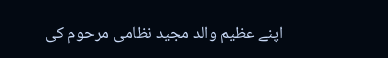اپنے عظیم والد مجید نظامی مرحوم کی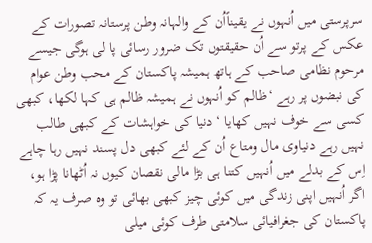سرپرستی میں اُنہوں نے یقیناًاُن کے والہانہ وطن پرستانہ تصورات کے عکس کے پرتو سے اُن حقیقتوں تک ضرور رسائی پا لی ہوگی جیسے مرحوم نظامی صاحب کے ہاتھ ہمیشہ پاکستان کے محب وطن عوام کی نبضوں پر رہے ‘ظالم کو اُنہوں نے ہمیشہ ظالم ہی کہا لکھا، کبھی کسی سے خوف نہیں کھایا ‘ دنیا کی خواہشات کے کبھی طالب نہیں رہے دنیاوی مال ومتاع اُن کے لئے کبھی دل پسند نہیں رہا چاہے اِس کے بدلے میں اُنہیں کتنا ہی بڑا مالی نقصان کیوں نہ اُٹھانا پڑا ہو، اگر اُنہیں اپنی زندگی میں کوئی چیز کبھی بھائی تو وہ صرف یہ کہ پاکستان کی جغرافیائی سلامتی طرف کوئی میلی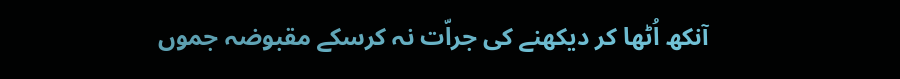آنکھ اُٹھا کر دیکھنے کی جراّت نہ کرسکے مقبوضہ جموں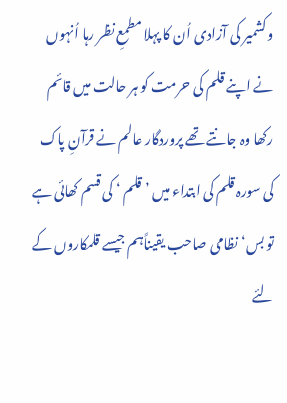وکشمیر کی آزادی اُن کا پہلا مطمعِ نظر رہا اُنہوں نے اپنے قلم کی حرمت کو ہر حالت میں قائم رکھا وہ جانتے تھے پروردگار عالم نے قرآنِ پاک کی سورہ قلم کی ابتداء میں ’قلم ‘ کی قسم کھائی ہے تو بس‘ نظامی صاحب یقیناًہم جیسے قلمکاروں کے لئے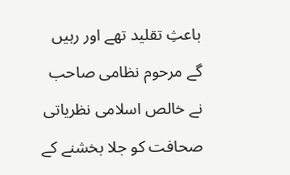باعثِ تقلید تھے اور رہیں گے مرحوم نظامی صاحب نے خالص اسلامی نظریاتی صحافت کو جلا بخشنے کے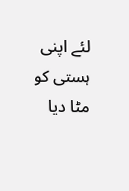لئے اپنی ہستی کو مٹا دیا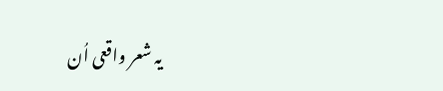یہ شعر واقعی اُن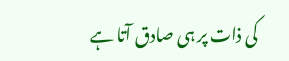کی ذات پر ہی صادق آتا ہے